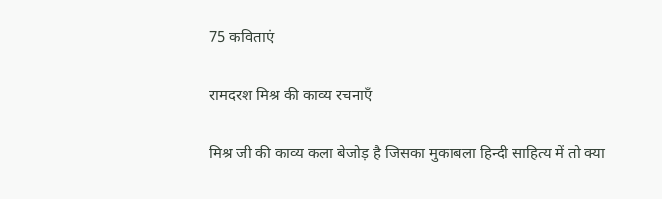75 कविताएं

रामदरश मिश्र की काव्य रचनाएँ

मिश्र जी की काव्य कला बेजोड़ है जिसका मुकाबला हिन्दी साहित्य में तो क्या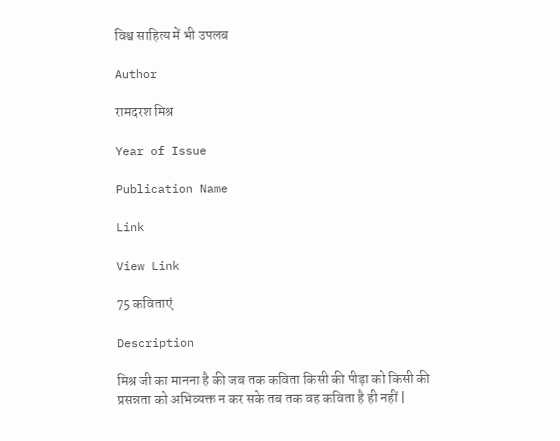विश्व साहित्य में भी उपलब

Author

रामदरश मिश्र

Year of Issue

Publication Name

Link

View Link

75 कविताएं

Description

मिश्र जी का मानना है की जब तक कविता किसी की पीड़ा को किसी की प्रसन्नता को अभिव्यक्त न कर सके तब तक वह कविता है ही नहीं |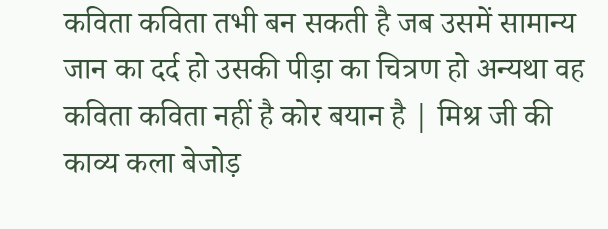कविता कविता तभी बन सकती है जब उसमें सामान्य जान का दर्द हो उसकी पीड़ा का चित्रण हो अन्यथा वह कविता कविता नहीं है कोर बयान है | मिश्र जी की काव्य कला बेजोड़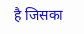है जिसका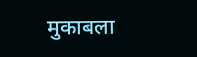मुकाबला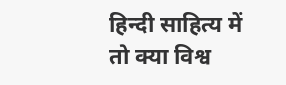हिन्दी साहित्य में तो क्या विश्व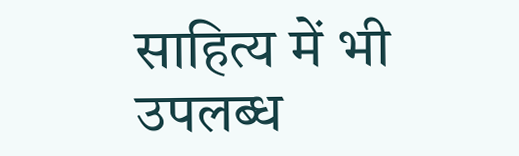साहित्य में भी उपलब्ध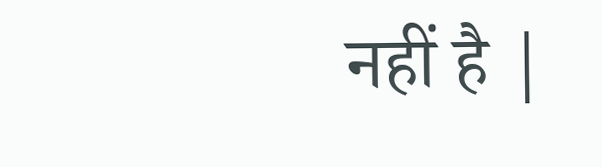नहीं है |